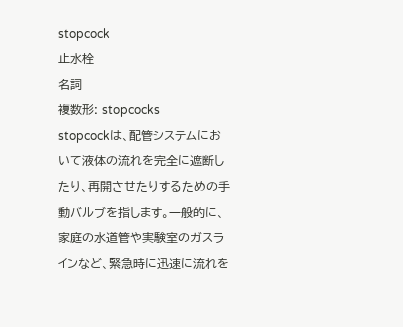stopcock
止水栓
名詞
複数形: stopcocks
stopcockは、配管システムにおいて液体の流れを完全に遮断したり、再開させたりするための手動バルブを指します。一般的に、家庭の水道管や実験室のガスラインなど、緊急時に迅速に流れを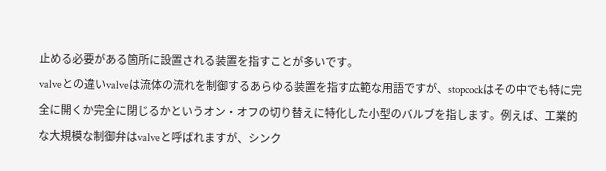止める必要がある箇所に設置される装置を指すことが多いです。
valveとの違いvalveは流体の流れを制御するあらゆる装置を指す広範な用語ですが、stopcockはその中でも特に完全に開くか完全に閉じるかというオン・オフの切り替えに特化した小型のバルブを指します。例えば、工業的な大規模な制御弁はvalveと呼ばれますが、シンク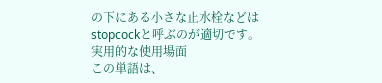の下にある小さな止水栓などはstopcockと呼ぶのが適切です。
実用的な使用場面
この単語は、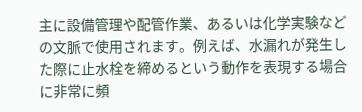主に設備管理や配管作業、あるいは化学実験などの文脈で使用されます。例えば、水漏れが発生した際に止水栓を締めるという動作を表現する場合に非常に頻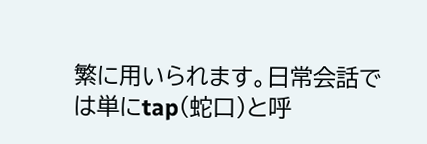繁に用いられます。日常会話では単にtap(蛇口)と呼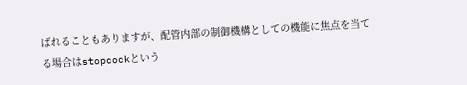ばれることもありますが、配管内部の制御機構としての機能に焦点を当てる場合はstopcockという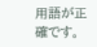用語が正確です。